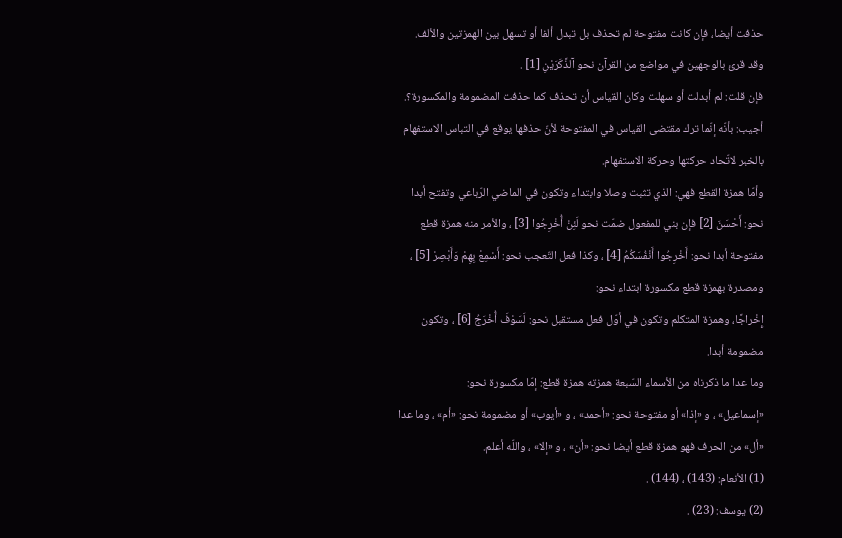حذفت أيضا، فإن كانت مفتوحة لم تحذف بل تبدل ألفا أو تسهل بين الهمزتين والألف.
وقد قرئ بالوجهين في مواضع من القرآن نحو آلذَّكَرَيْنِ [1] .
فإن قلت: لم أبدلت أو سهلت وكان القياس أن تحذف كما حذفت المضمومة والمكسورة؟.
أجيب: بأنّه إنّما ترك مقتضى القياس في المفتوحة لأنّ حذفها يوقع في التباس الاستفهام بالخبر لاتّحاد حركتها وحركة الاستفهام.
وأمّا همزة القطع فهي: الذي تثبت وصلا وابتداء وتكون في الماضي الرّباعي وتفتح أبدا نحو: أَحْسَنَ [2] فإن بني للمفعول ضمّت نحو لَئِنْ أُخْرِجُوا [3] ، والأمر منه همزة قطع مفتوحة أبدا نحو: أَخْرِجُوا أَنْفُسَكُمُ [4] ، وكذا فعل التّعجب نحو: أَسْمِعْ بِهِمْ وَأَبْصِرْ [5] ، ومصدرة بهمزة قطع مكسورة ابتداء نحو:
إِخْراجًا، وهمزة المتكلم وتكون في أوّل فعل مستقبل نحو: لَسَوْفَ أُخْرَجُ [6] ، وتكون مضمومة أبدا.
وما عدا ما ذكرناه من الأسماء السّبعة همزته همزة قطع: إمّا مكسورة نحو:
«إسماعيل» ، و «إذا» أو مفتوحة نحو: «أحمد» ، و «أيوب» أو مضمومة نحو: «أم» ، وما عدا «أل» من الحرف فهو همزة قطع أيضا نحو: «أن» ، و «إلا» ، واللّه أعلم.
(1) الأنعام: (143) ، (144) .
(2) يوسف: (23) .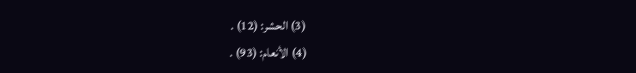(3) الحشر: (12) .
(4) الأنعام: (93) .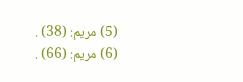(5) مريم: (38) .
(6) مريم: (66) .